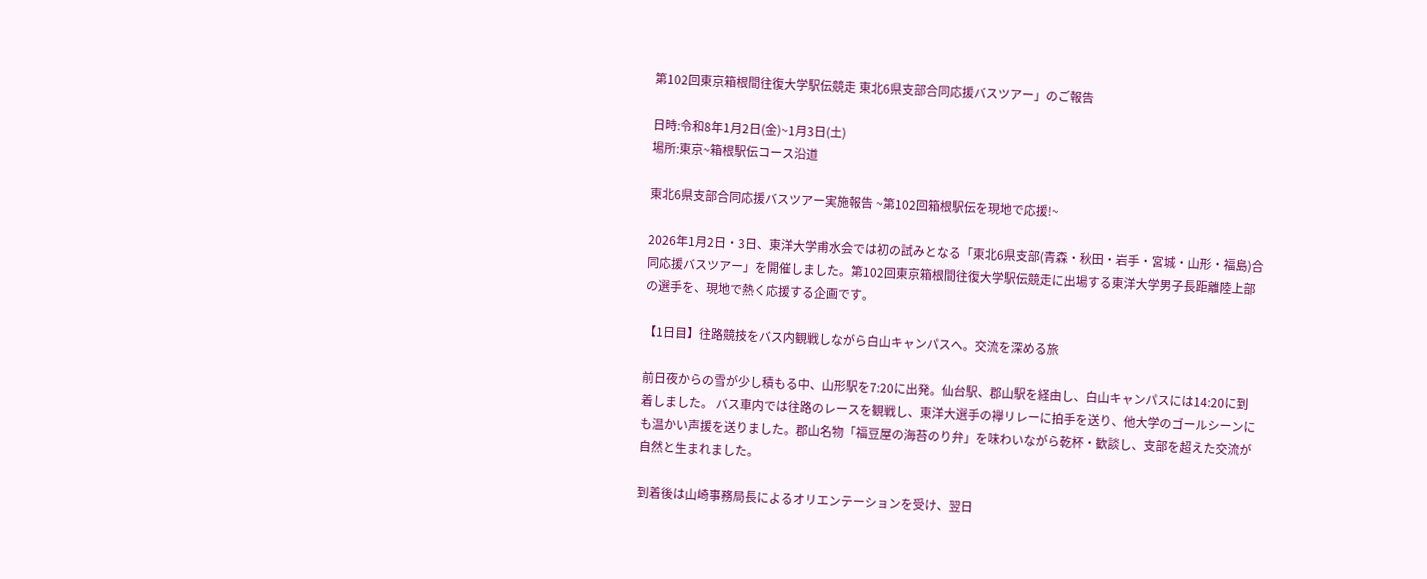第102回東京箱根間往復大学駅伝競走 東北6県支部合同応援バスツアー」のご報告

日時:令和8年1月2日(金)~1月3日(土)
場所:東京~箱根駅伝コース沿道

東北6県支部合同応援バスツアー実施報告 ~第102回箱根駅伝を現地で応援!~

2026年1月2日・3日、東洋大学甫水会では初の試みとなる「東北6県支部(青森・秋田・岩手・宮城・山形・福島)合同応援バスツアー」を開催しました。第102回東京箱根間往復大学駅伝競走に出場する東洋大学男子長距離陸上部の選手を、現地で熱く応援する企画です。

【1日目】往路競技をバス内観戦しながら白山キャンパスへ。交流を深める旅

前日夜からの雪が少し積もる中、山形駅を7:20に出発。仙台駅、郡山駅を経由し、白山キャンパスには14:20に到着しました。 バス車内では往路のレースを観戦し、東洋大選手の襷リレーに拍手を送り、他大学のゴールシーンにも温かい声援を送りました。郡山名物「福豆屋の海苔のり弁」を味わいながら乾杯・歓談し、支部を超えた交流が自然と生まれました。

到着後は山崎事務局長によるオリエンテーションを受け、翌日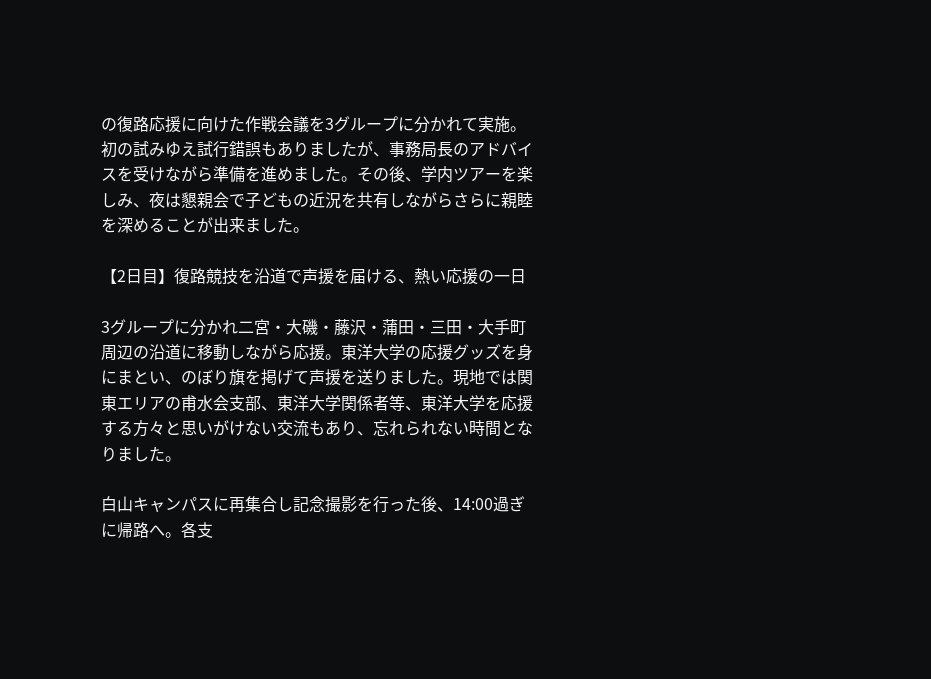の復路応援に向けた作戦会議を3グループに分かれて実施。初の試みゆえ試行錯誤もありましたが、事務局長のアドバイスを受けながら準備を進めました。その後、学内ツアーを楽しみ、夜は懇親会で子どもの近況を共有しながらさらに親睦を深めることが出来ました。

【2日目】復路競技を沿道で声援を届ける、熱い応援の一日

3グループに分かれ二宮・大磯・藤沢・蒲田・三田・大手町周辺の沿道に移動しながら応援。東洋大学の応援グッズを身にまとい、のぼり旗を掲げて声援を送りました。現地では関東エリアの甫水会支部、東洋大学関係者等、東洋大学を応援する方々と思いがけない交流もあり、忘れられない時間となりました。

白山キャンパスに再集合し記念撮影を行った後、14:00過ぎに帰路へ。各支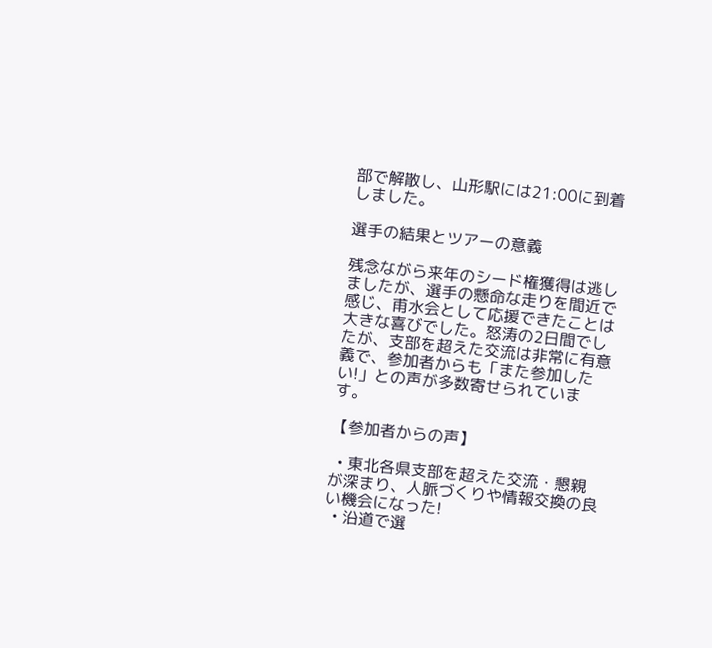部で解散し、山形駅には21:00に到着しました。

選手の結果とツアーの意義

残念ながら来年のシード権獲得は逃しましたが、選手の懸命な走りを間近で感じ、甫水会として応援できたことは大きな喜びでした。怒涛の2日間でしたが、支部を超えた交流は非常に有意義で、参加者からも「また参加したい!」との声が多数寄せられています。

【参加者からの声】

  • 東北各県支部を超えた交流・懇親が深まり、人脈づくりや情報交換の良い機会になった!
  • 沿道で選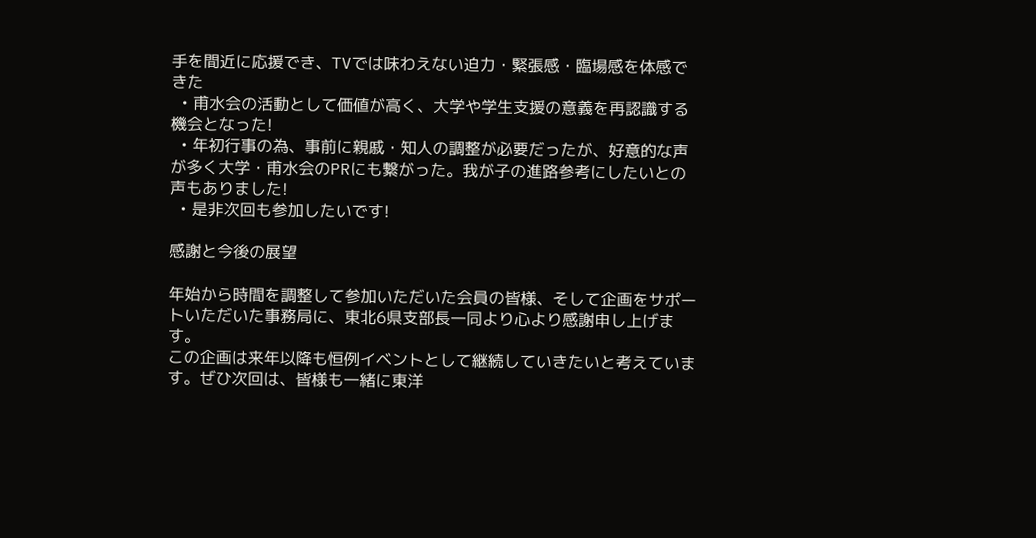手を間近に応援でき、TVでは味わえない迫力・緊張感・臨場感を体感できた
  • 甫水会の活動として価値が高く、大学や学生支援の意義を再認識する機会となった!
  • 年初行事の為、事前に親戚・知人の調整が必要だったが、好意的な声が多く大学・甫水会のPRにも繋がった。我が子の進路参考にしたいとの声もありました!
  • 是非次回も参加したいです!

感謝と今後の展望

年始から時間を調整して参加いただいた会員の皆様、そして企画をサポートいただいた事務局に、東北6県支部長一同より心より感謝申し上げます。
この企画は来年以降も恒例イベントとして継続していきたいと考えています。ぜひ次回は、皆様も一緒に東洋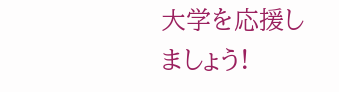大学を応援しましょう!